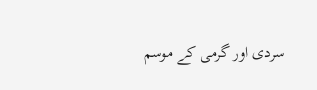سردی اور گرمی کے موسم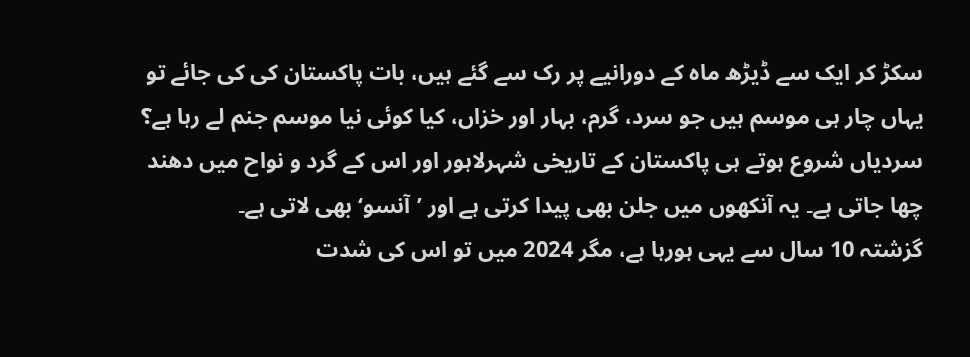سکڑ کر ایک سے ڈیڑھ ماہ کے دورانیے پر رک سے گئے ہیں، بات پاکستان کی کی جائے تو یہاں چار ہی موسم ہیں جو سرد، گرم، بہار اور خزاں، کیا کوئی نیا موسم جنم لے رہا ہے؟
سردیاں شروع ہوتے ہی پاکستان کے تاریخی شہرلاہور اور اس کے گرد و نواح میں دھند چھا جاتی ہے۔ یہ آنکھوں میں جلن بھی پیدا کرتی ہے اور ’آنسو‘ بھی لاتی ہے۔
گزشتہ 10 سال سے یہی ہورہا ہے، مگر 2024 میں تو اس کی شدت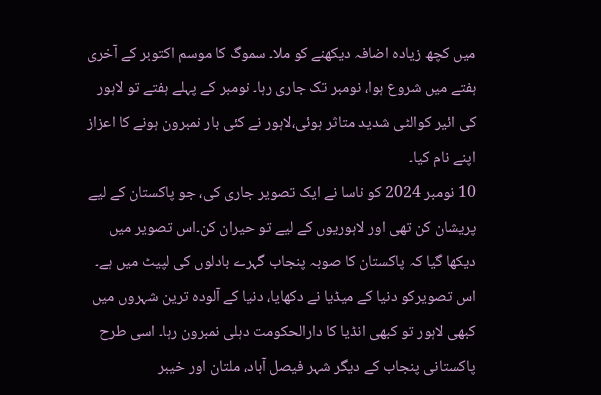میں کچھ زیادہ اضافہ دیکھنے کو ملا۔ سموگ کا موسم اکتوبر کے آخری ہفتے میں شروع ہوا، نومبر تک جاری رہا۔ نومبر کے پہلے ہفتے تو لاہور کی ائیر کوالٹی شدید متاثر ہوئی،لاہور نے کئی بار نمبرون ہونے کا اعزاز اپنے نام کیا۔
10 نومبر 2024 کو ناسا نے ایک تصویر جاری کی، جو پاکستان کے لیے پریشان کن تھی اور لاہوریوں کے لیے تو حیران کن۔اس تصویر میں دیکھا گیا کہ پاکستان کا صوبہ پنجاب گہرے بادلوں کی لپیٹ میں ہے۔
اس تصویرکو دنیا کے میڈیا نے دکھایا، دنیا کے آلودہ ترین شہروں میں کبھی لاہور تو کبھی انڈیا کا دارالحکومت دہلی نمبرون رہا۔ اسی طرح پاکستانی پنجاب کے دیگر شہر فیصل آباد، ملتان اور خیبر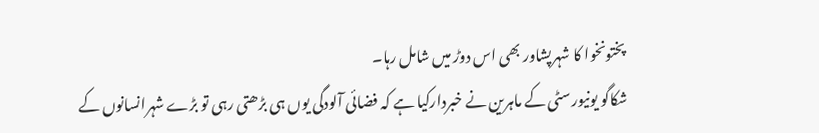پختونخوا کا شہرپشاور بھی اس دوڑ میں شامل رہا۔
شکاگو یونیورسٹی کے ماہرین نے خبردارکیا ہے کہ فضائی آلودگی یوں ہی بڑھتی رہی تو بڑے شہرانسانوں کے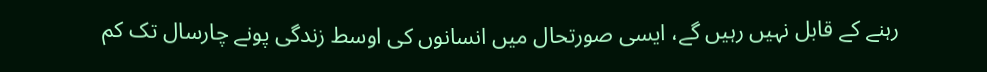رہنے کے قابل نہیں رہیں گے، ایسی صورتحال میں انسانوں کی اوسط زندگی پونے چارسال تک کم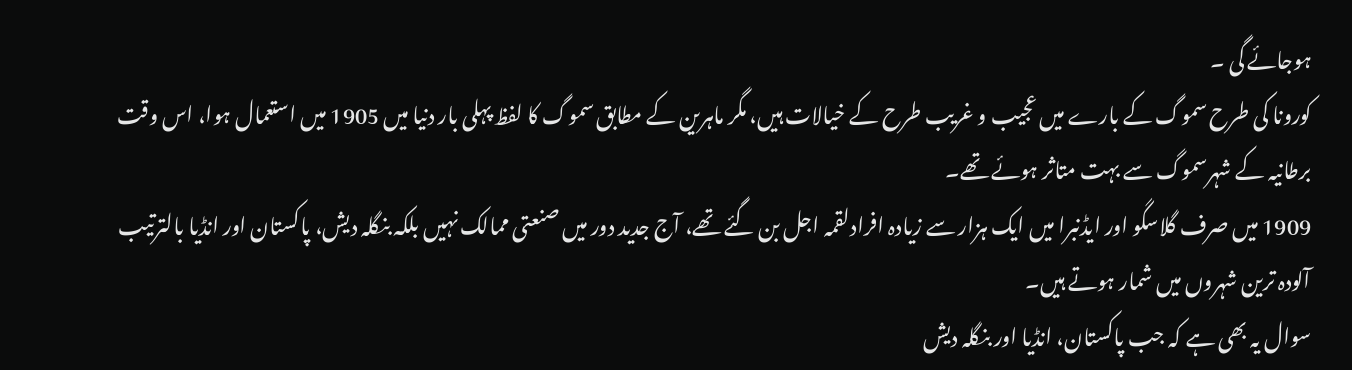ہوجائے گی ۔
کورونا کی طرح سموگ کے بارے میں عجیب و غریب طرح کے خیالات ہیں، مگر ماہرین کے مطابق سموگ کا لفظ پہلی بار دنیا میں 1905 میں استعمال ہوا، اس وقت برطانیہ کے شہرسموگ سے بہت متاثر ہوئے تھے۔
1909 میں صرف گلاسگو اور ایڈنبرا میں ایک ہزار سے زیادہ افرادلقمہ اجل بن گئے تھے، آج جدید دور میں صنعتی ممالک نہیں بلکہ بنگلہ دیش، پاکستان اور انڈیا بالترتیب آلودہ ترین شہروں میں شمار ہوتے ہیں۔
سوال یہ بھی ہے کہ جب پاکستان، انڈیا اور بنگلہ دیش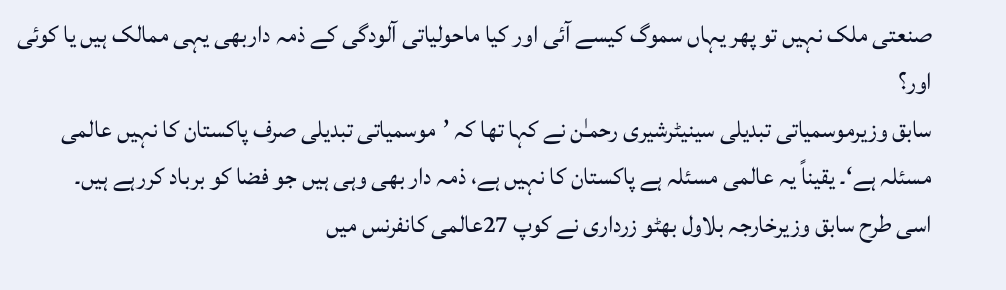صنعتی ملک نہیں تو پھر یہاں سموگ کیسے آئی اور کیا ماحولیاتی آلودگی کے ذمہ داربھی یہی ممالک ہیں یا کوئی اور؟
سابق وزیرموسمیاتی تبدیلی سینیٹرشیری رحمـٰن نے کہا تھا کہ ’موسمیاتی تبدیلی صرف پاکستان کا نہیں عالمی مسئلہ ہے‘۔ یقیناً یہ عالمی مسئلہ ہے پاکستان کا نہیں ہے، ذمہ دار بھی وہی ہیں جو فضا کو برباد کررہے ہیں۔
اسی طرح سابق وزیرخارجہ بلاول بھٹو زرداری نے کوپ 27عالمی کانفرنس میں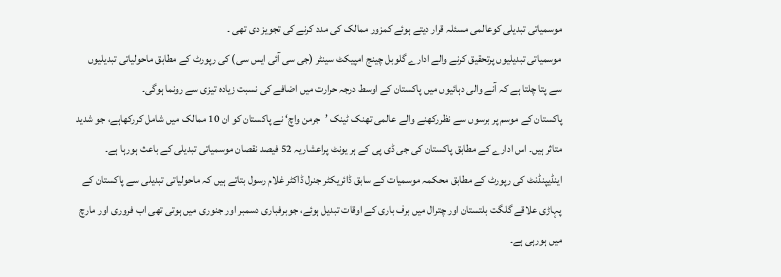موسمیاتی تبدیلی کوعالمی مسئلہ قرار دیتے ہوئے کمزور ممالک کی مدد کرنے کی تجویز دی تھی ۔
موسمیاتی تبدیلیوں پرتحقیق کرنے والے ادارے گلوبل چینج امپیکٹ سینٹر (جی سی آئی ایس سی) کی رپورٹ کے مطابق ماحولیاتی تبدیلیوں سے پتا چلتا ہے کہ آنے والی دہائیوں میں پاکستان کے اوسط درجہ حرارت میں اضافے کی نسبت زیادہ تیزی سے رونما ہوگی۔
پاکستان کے موسم پر برسوں سے نظررکھنے والے عالمی تھنک ٹینک ’جرمن واچ‘ نے پاکستان کو ان 10 ممالک میں شامل کررکھاہے، جو شدید متاثر ہیں۔ اس ادارے کے مطابق پاکستان کی جی ڈی پی کے ہر یونٹ پراعشاریہ 52 فیصد نقصان موسمیاتی تبدیلی کے باعث ہورہا ہے۔
اینڈیپنڈنٹ کی رپورٹ کے مطابق محکمہ موسمیات کے سابق ڈائریکٹر جنرل ڈاکٹر غلام رسول بتاتے ہیں کہ ماحولیاتی تبدیلی سے پاکستان کے پہاڑی علاقے گلگت بلتستان اور چترال میں برف باری کے اوقات تبدیل ہوئے، جوبرفباری دسمبر اور جنوری میں ہوتی تھی اب فروری اور مارچ میں ہورہی ہے۔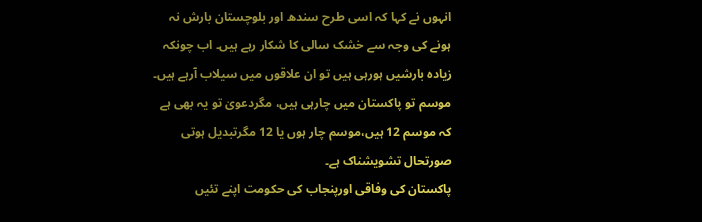انہوں نے کہا کہ اسی طرح سندھ اور بلوچستان بارش نہ ہونے کی وجہ سے خشک سالی کا شکار رہے ہیں۔ اب چونکہ زیادہ بارشیں ہورہی ہیں تو ان علاقوں میں سیلاب آرہے ہیں۔
موسم تو پاکستان میں چارہی ہیں، مگردعویٰ تو یہ بھی ہے کہ موسم 12 ہیں،موسم چار ہوں یا 12 مگرتبدیل ہوتی صورتحال تشویشناک ہے۔
پاکستان کی وفاقی اورپنجاب کی حکومت اپنے تئیں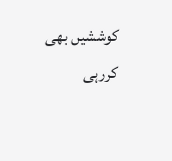کوششیں بھی کررہی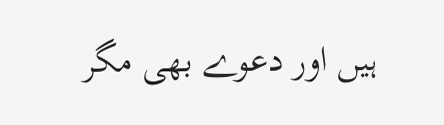ہیں اور دعوے بھی مگر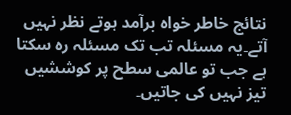نتائج خاطر خواہ برآمد ہوتے نظر نہیں آتے۔یہ مسئلہ تب تک مسئلہ رہ سکتا ہے جب تو عالمی سطح پر کوششیں تیز نہیں کی جاتیں۔